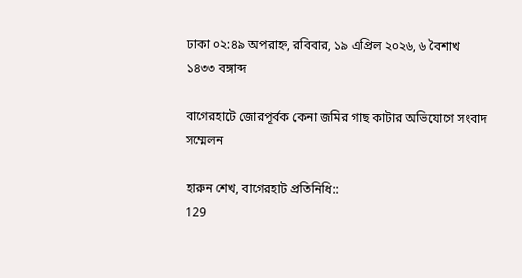ঢাকা ০২:৪৯ অপরাহ্ন, রবিবার, ১৯ এপ্রিল ২০২৬, ৬ বৈশাখ ১৪৩৩ বঙ্গাব্দ

বাগেরহাটে জোরপূর্বক কেনা জমির গাছ কাটার অভিযোগে সংবাদ সম্মেলন

হারুন শেখ, বাগেরহাট প্রতিনিধি::
129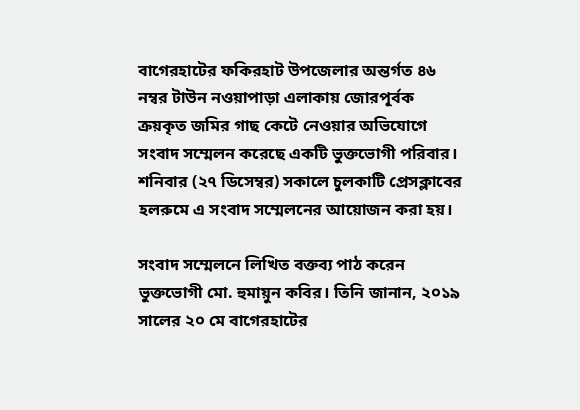বাগেরহাটের ফকিরহাট উপজেলার অন্তর্গত ৪৬ নম্বর টাউন নওয়াপাড়া এলাকায় জোরপূর্বক ক্রয়কৃত জমির গাছ কেটে নেওয়ার অভিযোগে সংবাদ সম্মেলন করেছে একটি ভুক্তভোগী পরিবার। শনিবার (২৭ ডিসেম্বর) সকালে চুলকাটি প্রেসক্লাবের হলরুমে এ সংবাদ সম্মেলনের আয়োজন করা হয়।

সংবাদ সম্মেলনে লিখিত বক্তব্য পাঠ করেন ভুক্তভোগী মো. হুমায়ুন কবির। তিনি জানান, ২০১৯ সালের ২০ মে বাগেরহাটের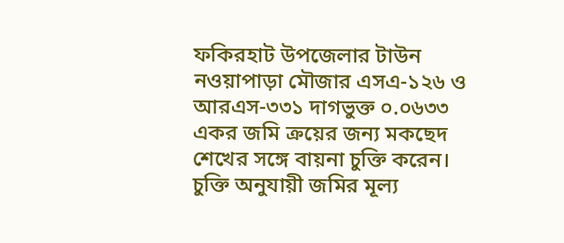ফকিরহাট উপজেলার টাউন নওয়াপাড়া মৌজার এসএ-১২৬ ও আরএস-৩৩১ দাগভুক্ত ০.০৬৩৩ একর জমি ক্রয়ের জন্য মকছেদ শেখের সঙ্গে বায়না চুক্তি করেন। চুক্তি অনুযায়ী জমির মূল্য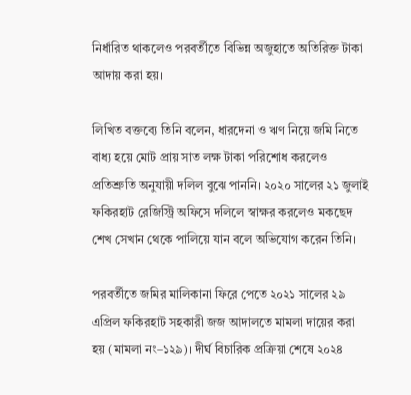নির্ধারিত থাকলেও পরবর্তীতে বিভিন্ন অজুহাতে অতিরিক্ত টাকা আদায় করা হয়।

লিখিত বক্তব্যে তিনি বলেন, ধারদেনা ও ঋণ নিয়ে জমি নিতে বাধ্য হয়ে মোট প্রায় সাত লক্ষ টাকা পরিশোধ করলেও প্রতিশ্রুতি অনুযায়ী দলিল বুঝে পাননি। ২০২০ সালের ২১ জুলাই ফকিরহাট রেজিস্ট্রি অফিসে দলিলে স্বাক্ষর করলেও মকছেদ শেখ সেখান থেকে পালিয়ে যান বলে অভিযোগ করেন তিনি।

পরবর্তীতে জমির মালিকানা ফিরে পেতে ২০২১ সালের ২৯ এপ্রিল ফকিরহাট সহকারী জজ আদালতে মামলা দায়ের করা হয় (মামলা নং–১২৯)। দীর্ঘ বিচারিক প্রক্রিয়া শেষে ২০২৪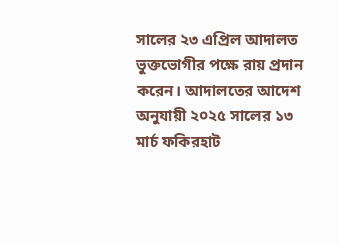সালের ২৩ এপ্রিল আদালত ভুক্তভোগীর পক্ষে রায় প্রদান করেন। আদালতের আদেশ অনুযায়ী ২০২৫ সালের ১৩ মার্চ ফকিরহাট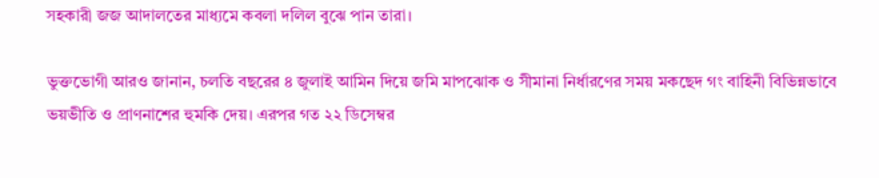সহকারী জজ আদালতের মাধ্যমে কবলা দলিল বুঝে পান তারা।

ভুক্তভোগী আরও জানান, চলতি বছরের ৪ জুলাই আমিন দিয়ে জমি মাপঝোক ও সীমানা নির্ধারণের সময় মকছেদ গং বাহিনী বিভিন্নভাবে ভয়ভীতি ও প্রাণনাশের হুমকি দেয়। এরপর গত ২২ ডিসেম্বর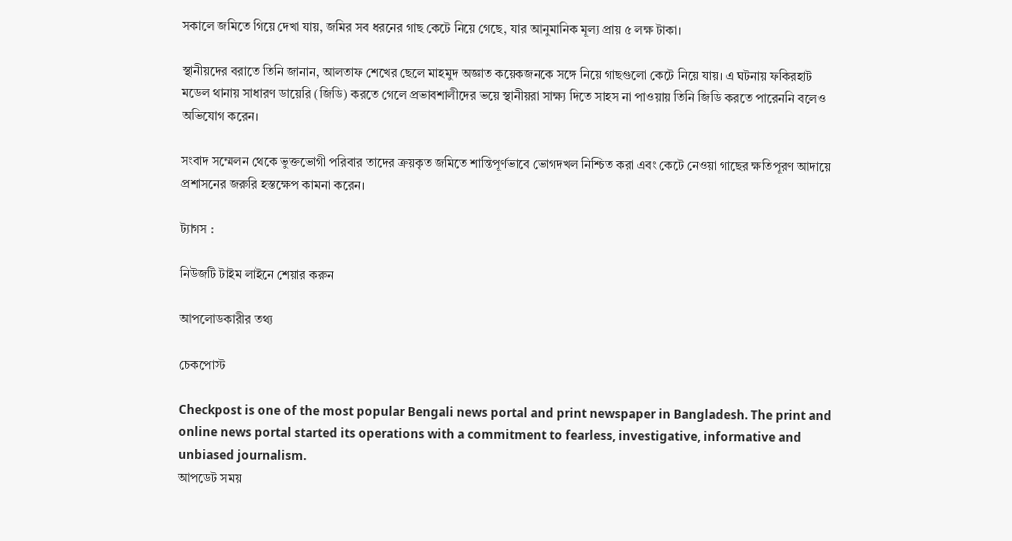সকালে জমিতে গিয়ে দেখা যায়, জমির সব ধরনের গাছ কেটে নিয়ে গেছে, যার আনুমানিক মূল্য প্রায় ৫ লক্ষ টাকা।

স্থানীয়দের বরাতে তিনি জানান, আলতাফ শেখের ছেলে মাহমুদ অজ্ঞাত কয়েকজনকে সঙ্গে নিয়ে গাছগুলো কেটে নিয়ে যায়। এ ঘটনায় ফকিরহাট মডেল থানায় সাধারণ ডায়েরি (জিডি) করতে গেলে প্রভাবশালীদের ভয়ে স্থানীয়রা সাক্ষ্য দিতে সাহস না পাওয়ায় তিনি জিডি করতে পারেননি বলেও অভিযোগ করেন।

সংবাদ সম্মেলন থেকে ভুক্তভোগী পরিবার তাদের ক্রয়কৃত জমিতে শান্তিপূর্ণভাবে ভোগদখল নিশ্চিত করা এবং কেটে নেওয়া গাছের ক্ষতিপূরণ আদায়ে প্রশাসনের জরুরি হস্তক্ষেপ কামনা করেন।

ট্যাগস :

নিউজটি টাইম লাইনে শেয়ার করুন

আপলোডকারীর তথ্য

চেকপোস্ট

Checkpost is one of the most popular Bengali news portal and print newspaper in Bangladesh. The print and online news portal started its operations with a commitment to fearless, investigative, informative and unbiased journalism.
আপডেট সময়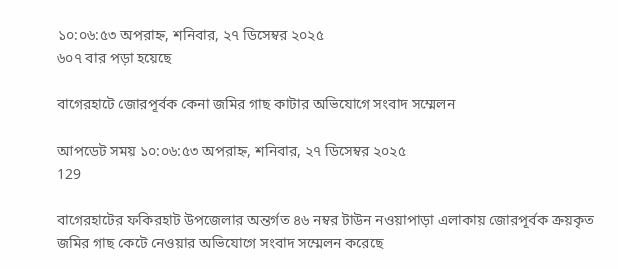১০:০৬:৫৩ অপরাহ্ন, শনিবার, ২৭ ডিসেম্বর ২০২৫
৬০৭ বার পড়া হয়েছে

বাগেরহাটে জোরপূর্বক কেনা জমির গাছ কাটার অভিযোগে সংবাদ সম্মেলন

আপডেট সময় ১০:০৬:৫৩ অপরাহ্ন, শনিবার, ২৭ ডিসেম্বর ২০২৫
129

বাগেরহাটের ফকিরহাট উপজেলার অন্তর্গত ৪৬ নম্বর টাউন নওয়াপাড়া এলাকায় জোরপূর্বক ক্রয়কৃত জমির গাছ কেটে নেওয়ার অভিযোগে সংবাদ সম্মেলন করেছে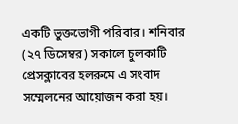একটি ভুক্তভোগী পরিবার। শনিবার (২৭ ডিসেম্বর) সকালে চুলকাটি প্রেসক্লাবের হলরুমে এ সংবাদ সম্মেলনের আয়োজন করা হয়।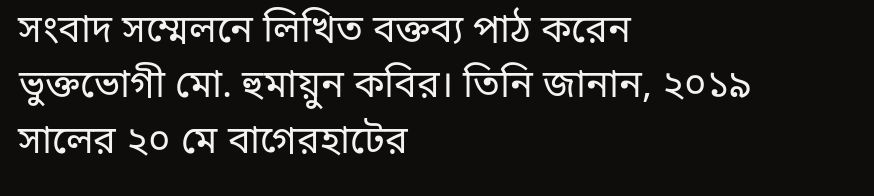সংবাদ সম্মেলনে লিখিত বক্তব্য পাঠ করেন ভুক্তভোগী মো. হুমায়ুন কবির। তিনি জানান, ২০১৯ সালের ২০ মে বাগেরহাটের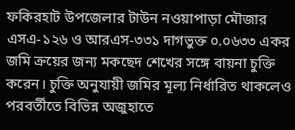ফকিরহাট উপজেলার টাউন নওয়াপাড়া মৌজার এসএ-১২৬ ও আরএস-৩৩১ দাগভুক্ত ০.০৬৩৩ একর জমি ক্রয়ের জন্য মকছেদ শেখের সঙ্গে বায়না চুক্তি করেন। চুক্তি অনুযায়ী জমির মূল্য নির্ধারিত থাকলেও পরবর্তীতে বিভিন্ন অজুহাতে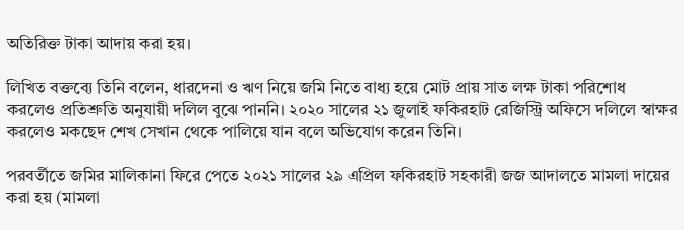অতিরিক্ত টাকা আদায় করা হয়।

লিখিত বক্তব্যে তিনি বলেন, ধারদেনা ও ঋণ নিয়ে জমি নিতে বাধ্য হয়ে মোট প্রায় সাত লক্ষ টাকা পরিশোধ করলেও প্রতিশ্রুতি অনুযায়ী দলিল বুঝে পাননি। ২০২০ সালের ২১ জুলাই ফকিরহাট রেজিস্ট্রি অফিসে দলিলে স্বাক্ষর করলেও মকছেদ শেখ সেখান থেকে পালিয়ে যান বলে অভিযোগ করেন তিনি।

পরবর্তীতে জমির মালিকানা ফিরে পেতে ২০২১ সালের ২৯ এপ্রিল ফকিরহাট সহকারী জজ আদালতে মামলা দায়ের করা হয় (মামলা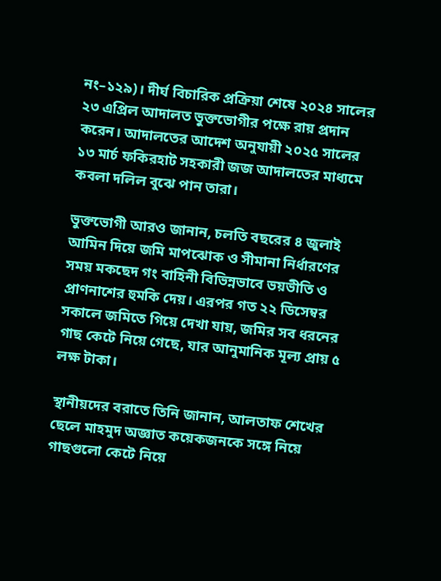নং–১২৯)। দীর্ঘ বিচারিক প্রক্রিয়া শেষে ২০২৪ সালের ২৩ এপ্রিল আদালত ভুক্তভোগীর পক্ষে রায় প্রদান করেন। আদালতের আদেশ অনুযায়ী ২০২৫ সালের ১৩ মার্চ ফকিরহাট সহকারী জজ আদালতের মাধ্যমে কবলা দলিল বুঝে পান তারা।

ভুক্তভোগী আরও জানান, চলতি বছরের ৪ জুলাই আমিন দিয়ে জমি মাপঝোক ও সীমানা নির্ধারণের সময় মকছেদ গং বাহিনী বিভিন্নভাবে ভয়ভীতি ও প্রাণনাশের হুমকি দেয়। এরপর গত ২২ ডিসেম্বর সকালে জমিতে গিয়ে দেখা যায়, জমির সব ধরনের গাছ কেটে নিয়ে গেছে, যার আনুমানিক মূল্য প্রায় ৫ লক্ষ টাকা।

স্থানীয়দের বরাতে তিনি জানান, আলতাফ শেখের ছেলে মাহমুদ অজ্ঞাত কয়েকজনকে সঙ্গে নিয়ে গাছগুলো কেটে নিয়ে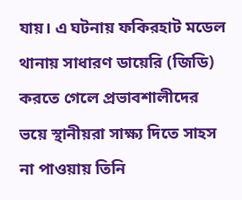যায়। এ ঘটনায় ফকিরহাট মডেল থানায় সাধারণ ডায়েরি (জিডি) করতে গেলে প্রভাবশালীদের ভয়ে স্থানীয়রা সাক্ষ্য দিতে সাহস না পাওয়ায় তিনি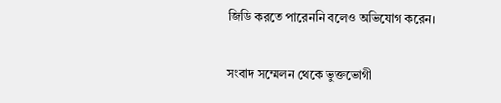জিডি করতে পারেননি বলেও অভিযোগ করেন।

সংবাদ সম্মেলন থেকে ভুক্তভোগী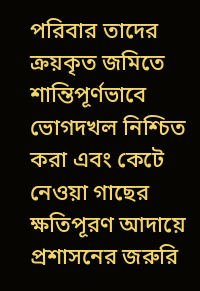পরিবার তাদের ক্রয়কৃত জমিতে শান্তিপূর্ণভাবে ভোগদখল নিশ্চিত করা এবং কেটে নেওয়া গাছের ক্ষতিপূরণ আদায়ে প্রশাসনের জরুরি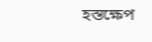হস্তক্ষেপ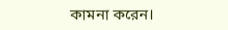কামনা করেন।